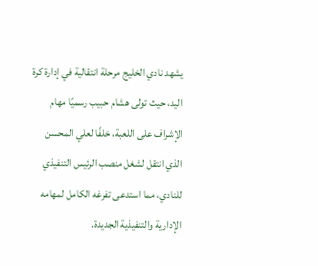يشهد نادي الخليج مرحلة انتقالية في إدارة كرة اليد، حيث تولى هشام حبيب رسميًا مهام الإشراف على اللعبة، خلفًا لعلي المحسن الذي انتقل لشغل منصب الرئيس التنفيذي للنادي، مما استدعى تفرغه الكامل لمهامه الإدارية والتنفيذية الجديدة.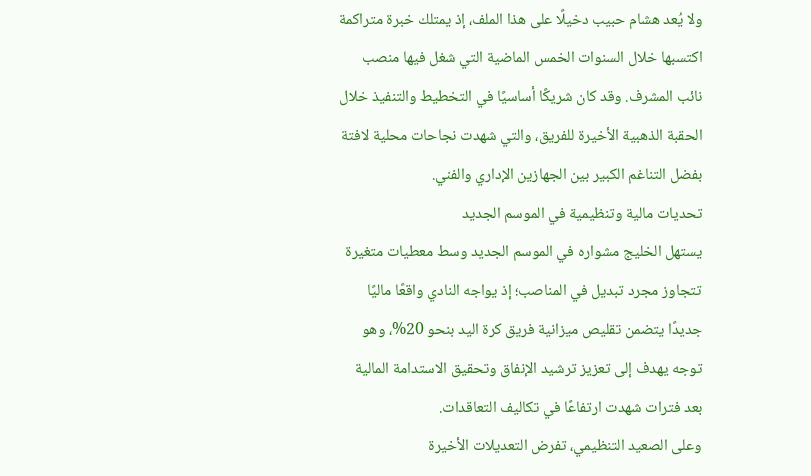ولا يُعد هشام حبيب دخيلًا على هذا الملف، إذ يمتلك خبرة متراكمة اكتسبها خلال السنوات الخمس الماضية التي شغل فيها منصب نائب المشرف. وقد كان شريكًا أساسيًا في التخطيط والتنفيذ خلال الحقبة الذهبية الأخيرة للفريق، والتي شهدت نجاحات محلية لافتة بفضل التناغم الكبير بين الجهازين الإداري والفني.
تحديات مالية وتنظيمية في الموسم الجديد
يستهل الخليج مشواره في الموسم الجديد وسط معطيات متغيرة تتجاوز مجرد تبديل في المناصب؛ إذ يواجه النادي واقعًا ماليًا جديدًا يتضمن تقليص ميزانية فريق كرة اليد بنحو 20%، وهو توجه يهدف إلى تعزيز ترشيد الإنفاق وتحقيق الاستدامة المالية بعد فترات شهدت ارتفاعًا في تكاليف التعاقدات.
وعلى الصعيد التنظيمي، تفرض التعديلات الأخيرة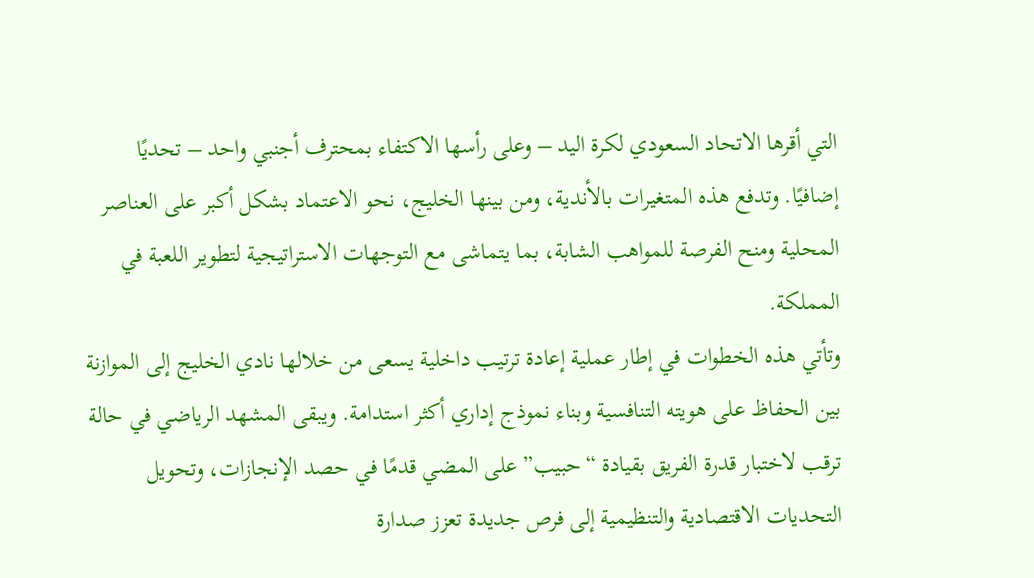التي أقرها الاتحاد السعودي لكرة اليد – وعلى رأسها الاكتفاء بمحترف أجنبي واحد – تحديًا إضافيًا. وتدفع هذه المتغيرات بالأندية، ومن بينها الخليج، نحو الاعتماد بشكل أكبر على العناصر المحلية ومنح الفرصة للمواهب الشابة، بما يتماشى مع التوجهات الاستراتيجية لتطوير اللعبة في المملكة.
وتأتي هذه الخطوات في إطار عملية إعادة ترتيب داخلية يسعى من خلالها نادي الخليج إلى الموازنة بين الحفاظ على هويته التنافسية وبناء نموذج إداري أكثر استدامة. ويبقى المشهد الرياضي في حالة ترقب لاختبار قدرة الفريق بقيادة “حبيب” على المضي قدمًا في حصد الإنجازات، وتحويل التحديات الاقتصادية والتنظيمية إلى فرص جديدة تعزز صدارة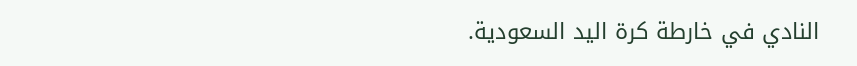النادي في خارطة كرة اليد السعودية.